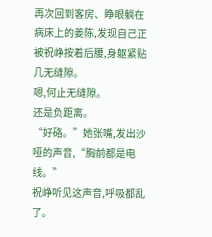再次回到客房、睁眼躺在病床上的姜陈,发现自己正被祝峥按着后腰,身躯紧贴几无缝隙。
嗯,何止无缝隙。
还是负距离。
“好硌。”她张嘴,发出沙哑的声音,“胸前都是电线。”
祝峥听见这声音,呼吸都乱了。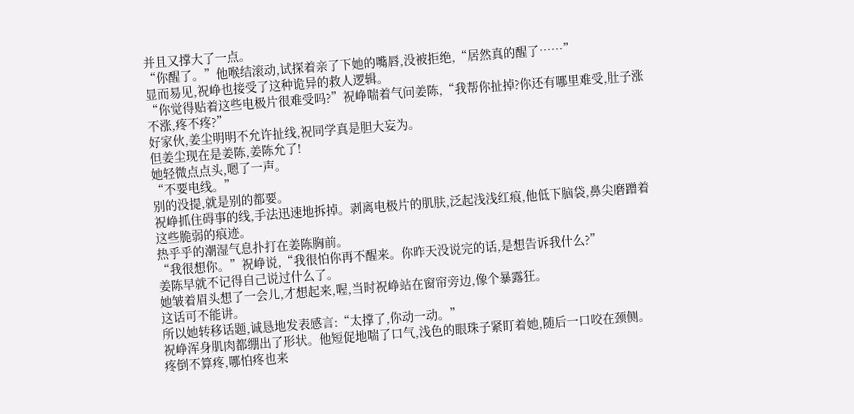并且又撑大了一点。
“你醒了。”他喉结滚动,试探着亲了下她的嘴唇,没被拒绝,“居然真的醒了……”
显而易见,祝峥也接受了这种诡异的救人逻辑。
“你觉得贴着这些电极片很难受吗?”祝峥喘着气问姜陈,“我帮你扯掉?你还有哪里难受,肚子涨不涨,疼不疼?”
好家伙,姜尘明明不允许扯线,祝同学真是胆大妄为。
但姜尘现在是姜陈,姜陈允了!
她轻微点点头,嗯了一声。
“不要电线。”
别的没提,就是别的都要。
祝峥抓住碍事的线,手法迅速地拆掉。剥离电极片的肌肤,泛起浅浅红痕,他低下脑袋,鼻尖磨蹭着这些脆弱的痕迹。
热乎乎的潮湿气息扑打在姜陈胸前。
“我很想你。”祝峥说,“我很怕你再不醒来。你昨天没说完的话,是想告诉我什么?”
姜陈早就不记得自己说过什么了。
她皱着眉头想了一会儿,才想起来,喔,当时祝峥站在窗帘旁边,像个暴露狂。
这话可不能讲。
所以她转移话题,诚恳地发表感言:“太撑了,你动一动。”
祝峥浑身肌肉都绷出了形状。他短促地喘了口气,浅色的眼珠子紧盯着她,随后一口咬在颈侧。
疼倒不算疼,哪怕疼也来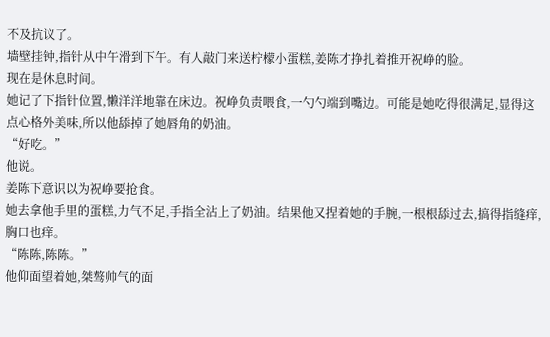不及抗议了。
墙壁挂钟,指针从中午滑到下午。有人敲门来送柠檬小蛋糕,姜陈才挣扎着推开祝峥的脸。
现在是休息时间。
她记了下指针位置,懒洋洋地靠在床边。祝峥负责喂食,一勺勺端到嘴边。可能是她吃得很满足,显得这点心格外美味,所以他舔掉了她唇角的奶油。
“好吃。”
他说。
姜陈下意识以为祝峥要抢食。
她去拿他手里的蛋糕,力气不足,手指全沾上了奶油。结果他又捏着她的手腕,一根根舔过去,搞得指缝痒,胸口也痒。
“陈陈,陈陈。”
他仰面望着她,桀骜帅气的面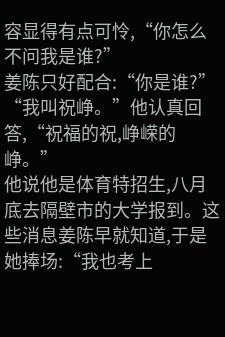容显得有点可怜,“你怎么不问我是谁?”
姜陈只好配合:“你是谁?”
“我叫祝峥。”他认真回答,“祝福的祝,峥嵘的峥。”
他说他是体育特招生,八月底去隔壁市的大学报到。这些消息姜陈早就知道,于是她捧场:“我也考上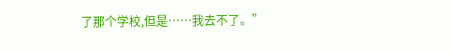了那个学校,但是……我去不了。”